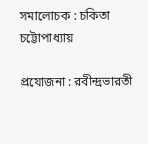সমালোচক : চকিতা চট্টোপাধ্যায়

প্রযোজনা : রবীন্দ্রভারতী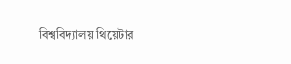বিশ্ববিদ্যালয় থিয়েটার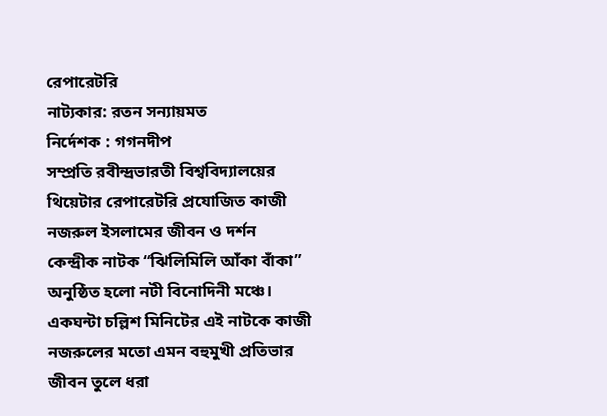রেপারেটরি
নাট্যকার: রতন সন্যায়মত
নির্দেশক : গগনদীপ
সম্প্রতি রবীন্দ্রভারতী বিশ্ববিদ্যালয়ের থিয়েটার রেপারেটরি প্রযোজিত কাজী নজরুল ইসলামের জীবন ও দর্শন কেন্দ্রীক নাটক “ঝিলিমিলি আঁকা বাঁকা” অনুষ্ঠিত হলো নটী বিনোদিনী মঞ্চে। একঘন্টা চল্লিশ মিনিটের এই নাটকে কাজী নজরুলের মতো এমন বহুমুখী প্রতিভার জীবন তুলে ধরা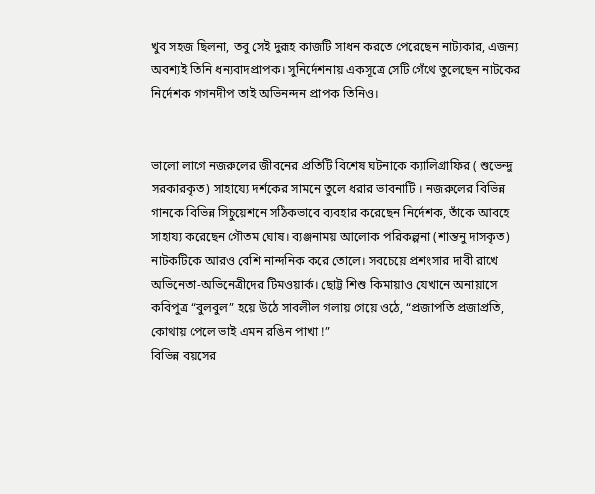খুব সহজ ছিলনা, তবু সেই দুরূহ কাজটি সাধন করতে পেরেছেন নাট্যকার, এজন্য অবশ্যই তিনি ধন্যবাদপ্রাপক। সুনির্দেশনায় একসূত্রে সেটি গেঁথে তুলেছেন নাটকের নির্দেশক গগনদীপ তাই অভিনন্দন প্রাপক তিনিও।


ভালো লাগে নজরুলের জীবনের প্রতিটি বিশেষ ঘটনাকে ক্যালিগ্রাফির ( শুভেন্দু সরকারকৃত) সাহায্যে দর্শকের সামনে তুলে ধরার ভাবনাটি । নজরুলের বিভিন্ন গানকে বিভিন্ন সিচুয়েশনে সঠিকভাবে ব্যবহার করেছেন নির্দেশক, তাঁকে আবহে সাহায্য করেছেন গৌতম ঘোষ। ব্যঞ্জনাময় আলোক পরিকল্পনা (শান্তনু দাসকৃত) নাটকটিকে আরও বেশি নান্দনিক করে তোলে। সবচেয়ে প্রশংসার দাবী রাখে অভিনেতা-অভিনেত্রীদের টিমওয়ার্ক। ছোট্ট শিশু কিমায়াও যেখানে অনায়াসে কবিপুত্র “বুলবুল” হয়ে উঠে সাবলীল গলায় গেয়ে ওঠে, “প্রজাপতি প্রজাপ্রতি, কোথায় পেলে ভাই এমন রঙিন পাখা !”
বিভিন্ন বয়সের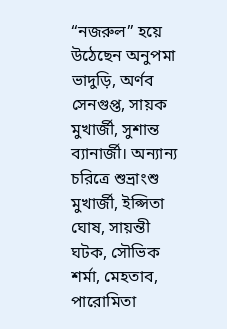“নজরুল” হয়ে উঠেছেন অনুপমা ভাদুড়ি, অর্ণব সেনগুপ্ত, সায়ক মুখার্জী, সুশান্ত ব্যানার্জী। অন্যান্য চরিত্রে শুভ্রাংশু মুখার্জী, ইপ্সিতা ঘোষ, সায়ন্তী ঘটক, সৌভিক শর্মা, মেহতাব, পারোমিতা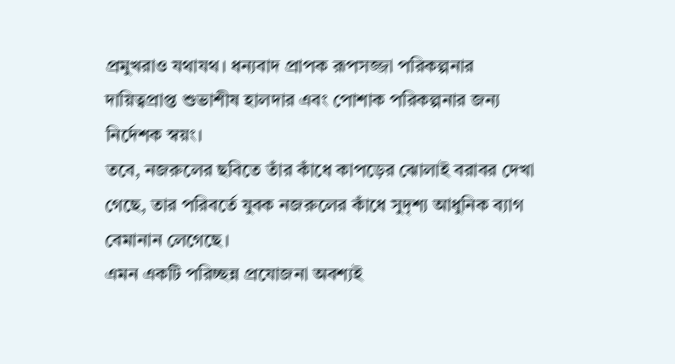প্রমুখরাও যথাযথ। ধন্যবাদ প্রাপক রূপসজ্জা পরিকল্পনার দায়িত্বপ্রাপ্ত শুভাশীষ হালদার এবং পোশাক পরিকল্পনার জন্য নির্দেশক স্বয়ং।
তবে, নজরুলের ছবিতে তাঁর কাঁধে কাপড়ের ঝোলাই বরাবর দেখা গেছে, তার পরিবর্তে যুবক নজরুলের কাঁধে সুদৃশ্য আধুনিক ব্যাগ বেমানান লেগেছে।
এমন একটি পরিচ্ছন্ন প্রযোজনা অবশ্যই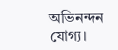অভিনন্দন যোগ্য।